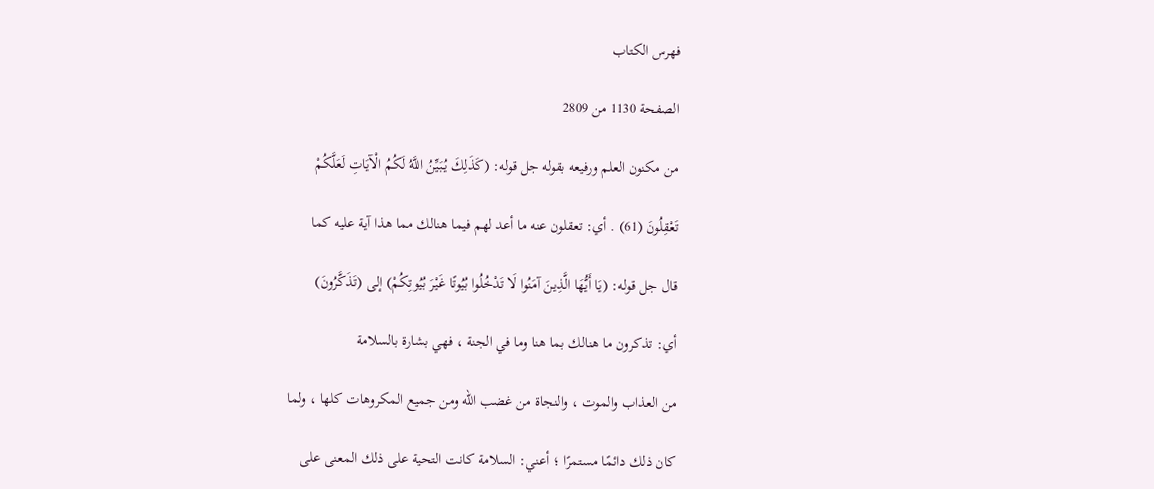فهرس الكتاب

الصفحة 1130 من 2809

من مكنون العلم ورفيعه بقوله جل قوله: (كَذَلِكَ يُبَيِّنُ اللَّهُ لَكُمُ الْآيَاتِ لَعَلَّكُمْ

تَعْقِلُونَ (61) . أي: تعقلون عنه ما أعد لهم فيما هنالك مما هذا آية عليه كما

قال جل قوله: (يَا أَيُّهَا الَّذِينَ آمَنُوا لَا تَدْخُلُوا بُيُوتًا غَيْرَ بُيُوتِكُمْ) إلى (تَذَكَّرُونَ)

أي: تذكرون ما هنالك بما هنا وما في الجنة ، فهي بشارة بالسلامة

من العذاب والموت ، والنجاة من غضب الله ومن جميع المكروهات كلها ، ولما

كان ذلك دائمًا مستمرًا ؛ أعني: السلامة كانت التحية على ذلك المعنى على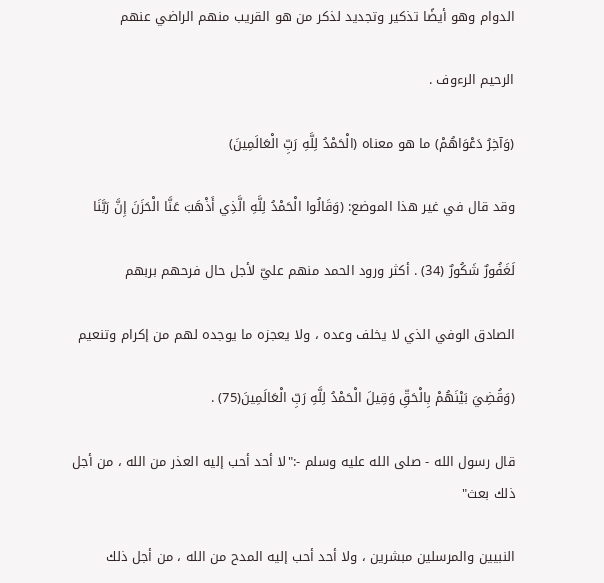الدوام وهو أيضًا تذكير وتجديد لذكر من هو القريب منهم الراضي عنهم

الرحيم الرءوف .

(وَآخِرُ دَعْوَاهُمْ) ما هو معناه (الْحَمْدُ لِلَّهِ رَبِّ الْعَالَمِينَ)

وقد قال في غير هذا الموضع: (وَقَالُوا الْحَمْدُ لِلَّهِ الَّذِي أَذْهَبَ عَنَّا الْحَزَنَ إِنَّ رَبَّنَا

لَغَفُورٌ شَكُورٌ (34) . أكثر ورود الحمد منهم عليّ لأجل حال فرحهم بربهم

الصادق الوفي الذي لا يخلف وعده ، ولا يعجزه ما يوجده لهم من إكرام وتنعيم

(وَقُضِيَ بَيْنَهُمْ بِالْحَقِّ وَقِيلَ الْحَمْدُ لِلَّهِ رَبِّ الْعَالَمِينَ(75) .

قال رسول الله - صلى الله عليه وسلم -:"لا أحد أحب إليه العذر من الله ، من أجل ذلك بعث"

النبيين والمرسلين مبشرين ، ولا أحد أحب إليه المدح من الله ، من أجل ذلك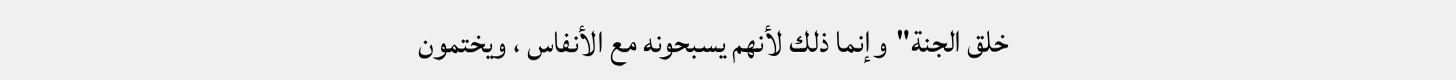خلق الجنة"وإنما ذلك لأنهم يسبحونه مع الأنفاس ، ويختمون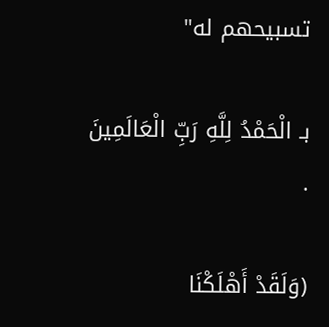تسبيحهم له"

بـ الْحَمْدُ لِلَّهِ رَبِّ الْعَالَمِينَ .

(وَلَقَدْ أَهْلَكْنَا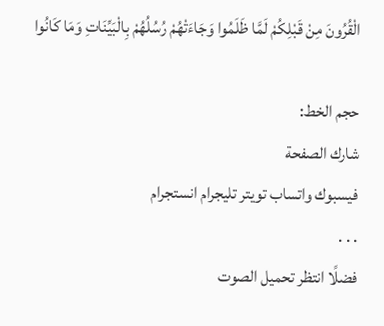الْقُرُونَ مِنْ قَبْلِكُمْ لَمَّا ظَلَمُوا وَجَاءَتْهُمْ رُسُلُهُمْ بِالْبَيِّنَاتِ وَمَا كَانُوا

حجم الخط:
شارك الصفحة
فيسبوك واتساب تويتر تليجرام انستجرام
. . .
فضلًا انتظر تحميل الصوت